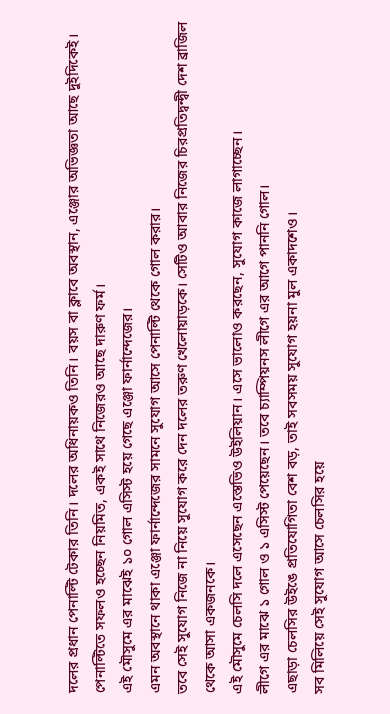দলের প্রধান পেনাল্টি টেকার তিনি। দলের অধিনায়কও তিনি। বয়স বা ক্লাবে অবস্থান, এঞ্জোর অভিজ্ঞতা আছে দুইদিকেই।
পেনাল্টিতে সফলও হচ্ছেন নিয়মিত, একই সাথে নিজেরও আছে দারুণ ফর্ম।
এই মৌসুমে এর মাঝেই ১০ গোল এসিস্ট হয়ে গেছে এঞ্জো ফার্নান্দেজের।
এমন অবস্থানে থাকা এঞ্জো ফার্নান্দেজের সামনে সুযোগ আসে পেনাল্টি থেকে গোল করার।
তবে সেই সুযোগ নিজে না নিয়ে সুযোগ করে দেন দলের তরুণ খেলোয়াড়কে। সেটিও আবার নিজের চিরপ্রতিদ্বন্দ্বী দেশ ব্রাজিল থেকে আসা একজনকে।
এই মৌসুমে চেলসি দলে এসেছেন এস্তেভিও উইলিয়ান। এসে ভালোও করছেন, সুযোগ কাজে লাগাচ্ছেন।
লীগে এর মাঝে ১ গোল ও ১ এসিস্ট পেয়েছেন। তবে চ্যাম্পিয়নস লীগে এর আগে পাননি গোল।
এছাড়া চেলসির উইঙে প্রতিযোগিতা বেশ বড়, তাই সবসময় সুযোগ হয়না মুল একাদশেও।
সব মিলিয়ে সেই সুযোগ আসে চেলসির হয়ে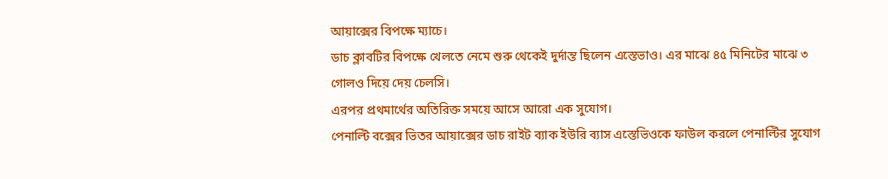আয়াক্সের বিপক্ষে ম্যাচে।
ডাচ ক্লাবটির বিপক্ষে খেলতে নেমে শুরু থেকেই দুর্দান্ত ছিলেন এস্তেভাও। এর মাঝে ৪৫ মিনিটের মাঝে ৩ গোলও দিয়ে দেয় চেলসি।
এরপর প্রথমার্থের অতিরিক্ত সময়ে আসে আরো এক সুযোগ।
পেনাল্টি বক্সের ভিতর আয়াক্সের ডাচ রাইট ব্যাক ইউরি ব্যাস এস্তেভিওকে ফাউল করলে পেনাল্টির সুযোগ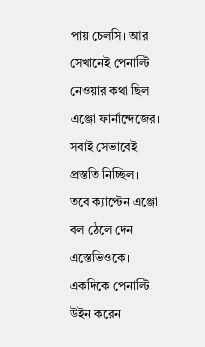পায় চেলসি। আর সেখানেই পেনাল্টি নেওয়ার কথা ছিল এঞ্জো ফার্নান্দেজের। সবাই সেভাবেই প্রস্ততি নিচ্ছিল।
তবে ক্যাপ্টেন এঞ্জো বল ঠেলে দেন এস্তেভিওকে। একদিকে পেনাল্টি উইন করেন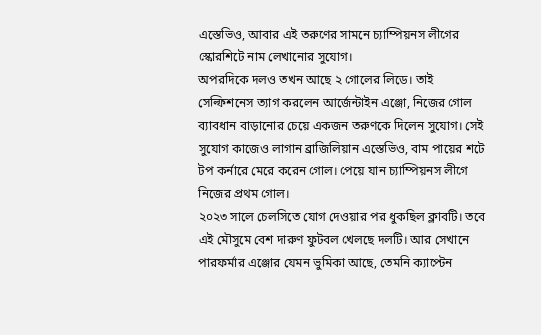এস্তেভিও, আবার এই তরুণের সামনে চ্যাম্পিয়নস লীগের স্কোরশিটে নাম লেখানোর সুযোগ।
অপরদিকে দলও তখন আছে ২ গোলের লিডে। তাই সেল্ফিশনেস ত্যাগ করলেন আর্জেন্টাইন এঞ্জো, নিজের গোল ব্যাবধান বাড়ানোর চেয়ে একজন তরুণকে দিলেন সুযোগ। সেই সুযোগ কাজেও লাগান ব্রাজিলিয়ান এস্তেভিও, বাম পায়ের শটে টপ কর্নারে মেরে করেন গোল। পেয়ে যান চ্যাম্পিয়নস লীগে নিজের প্রথম গোল।
২০২৩ সালে চেলসিতে যোগ দেওয়ার পর ধুকছিল ক্লাবটি। তবে এই মৌসুমে বেশ দারুণ ফুটবল খেলছে দলটি। আর সেখানে পারফর্মার এঞ্জোর যেমন ভুমিকা আছে, তেমনি ক্যাপ্টেন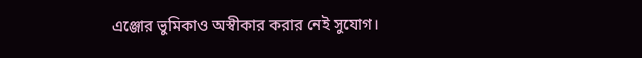এঞ্জোর ভুমিকাও অস্বীকার করার নেই সুযোগ।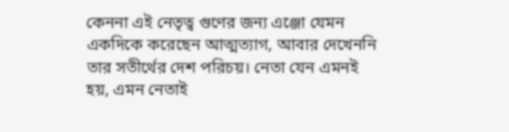কেননা এই নেতৃত্ব গুণের জন্য এঞ্জো যেমন একদিকে করেছেন আত্মত্যাগ, আবার দেখেননি তার সতীর্থের দেশ পরিচয়। নেতা যেন এমনই হয়, এমন নেতাই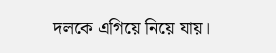দলকে এগিয়ে নিয়ে যায়।